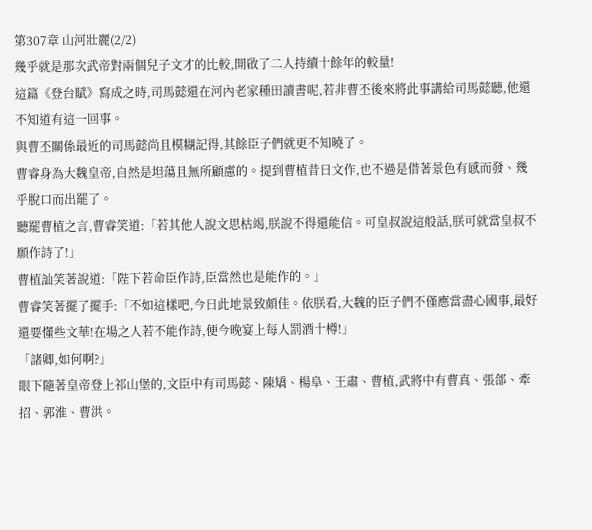第307章 山河壯麗(2/2)
幾乎就是那次武帝對兩個兒子文才的比較,開啟了二人持續十餘年的較量!
這篇《登台賦》寫成之時,司馬懿還在河內老家種田讀書呢,若非曹丕後來將此事講給司馬懿聽,他還不知道有這一回事。
與曹丕關係最近的司馬懿尚且模糊記得,其餘臣子們就更不知曉了。
曹睿身為大魏皇帝,自然是坦蕩且無所顧慮的。提到曹植昔日文作,也不過是借著景色有感而發、幾乎脫口而出罷了。
聽罷曹植之言,曹睿笑道:「若其他人說文思枯竭,朕說不得還能信。可皇叔說這般話,朕可就當皇叔不願作詩了!」
曹植訕笑著說道:「陛下若命臣作詩,臣當然也是能作的。」
曹睿笑著擺了擺手:「不如這樣吧,今日此地景致頗佳。依朕看,大魏的臣子們不僅應當盡心國事,最好還要懂些文華!在場之人若不能作詩,便今晚宴上每人罰酒十樽!」
「諸卿,如何啊?」
眼下隨著皇帝登上祁山堡的,文臣中有司馬懿、陳矯、楊阜、王肅、曹植,武將中有曹真、張郃、牽招、郭淮、曹洪。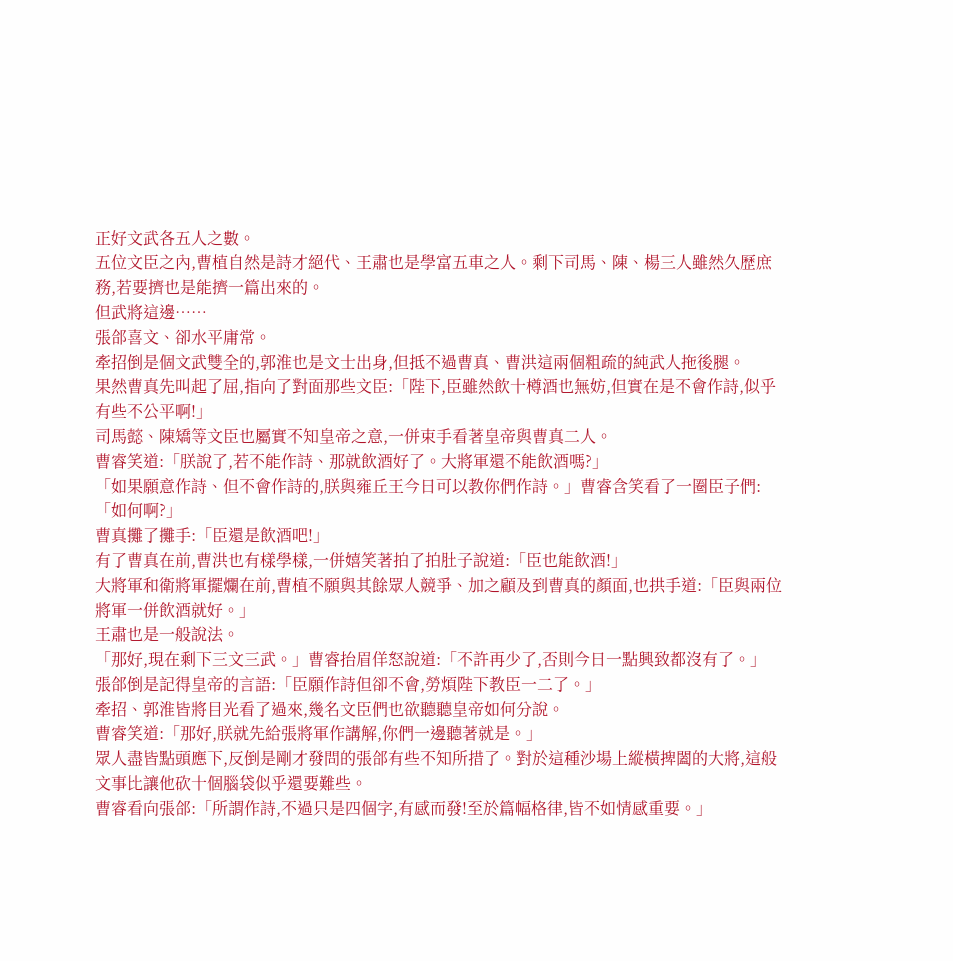正好文武各五人之數。
五位文臣之內,曹植自然是詩才絕代、王肅也是學富五車之人。剩下司馬、陳、楊三人雖然久歷庶務,若要擠也是能擠一篇出來的。
但武將這邊……
張郃喜文、卻水平庸常。
牽招倒是個文武雙全的,郭淮也是文士出身,但抵不過曹真、曹洪這兩個粗疏的純武人拖後腿。
果然曹真先叫起了屈,指向了對面那些文臣:「陛下,臣雖然飲十樽酒也無妨,但實在是不會作詩,似乎有些不公平啊!」
司馬懿、陳矯等文臣也屬實不知皇帝之意,一併束手看著皇帝與曹真二人。
曹睿笑道:「朕說了,若不能作詩、那就飲酒好了。大將軍還不能飲酒嗎?」
「如果願意作詩、但不會作詩的,朕與雍丘王今日可以教你們作詩。」曹睿含笑看了一圈臣子們:「如何啊?」
曹真攤了攤手:「臣還是飲酒吧!」
有了曹真在前,曹洪也有樣學樣,一併嬉笑著拍了拍肚子說道:「臣也能飲酒!」
大將軍和衛將軍擺爛在前,曹植不願與其餘眾人競爭、加之顧及到曹真的顏面,也拱手道:「臣與兩位將軍一併飲酒就好。」
王肅也是一般說法。
「那好,現在剩下三文三武。」曹睿抬眉佯怒說道:「不許再少了,否則今日一點興致都沒有了。」
張郃倒是記得皇帝的言語:「臣願作詩但卻不會,勞煩陛下教臣一二了。」
牽招、郭淮皆將目光看了過來,幾名文臣們也欲聽聽皇帝如何分說。
曹睿笑道:「那好,朕就先給張將軍作講解,你們一邊聽著就是。」
眾人盡皆點頭應下,反倒是剛才發問的張郃有些不知所措了。對於這種沙場上縱橫捭闔的大將,這般文事比讓他砍十個腦袋似乎還要難些。
曹睿看向張郃:「所謂作詩,不過只是四個字,有感而發!至於篇幅格律,皆不如情感重要。」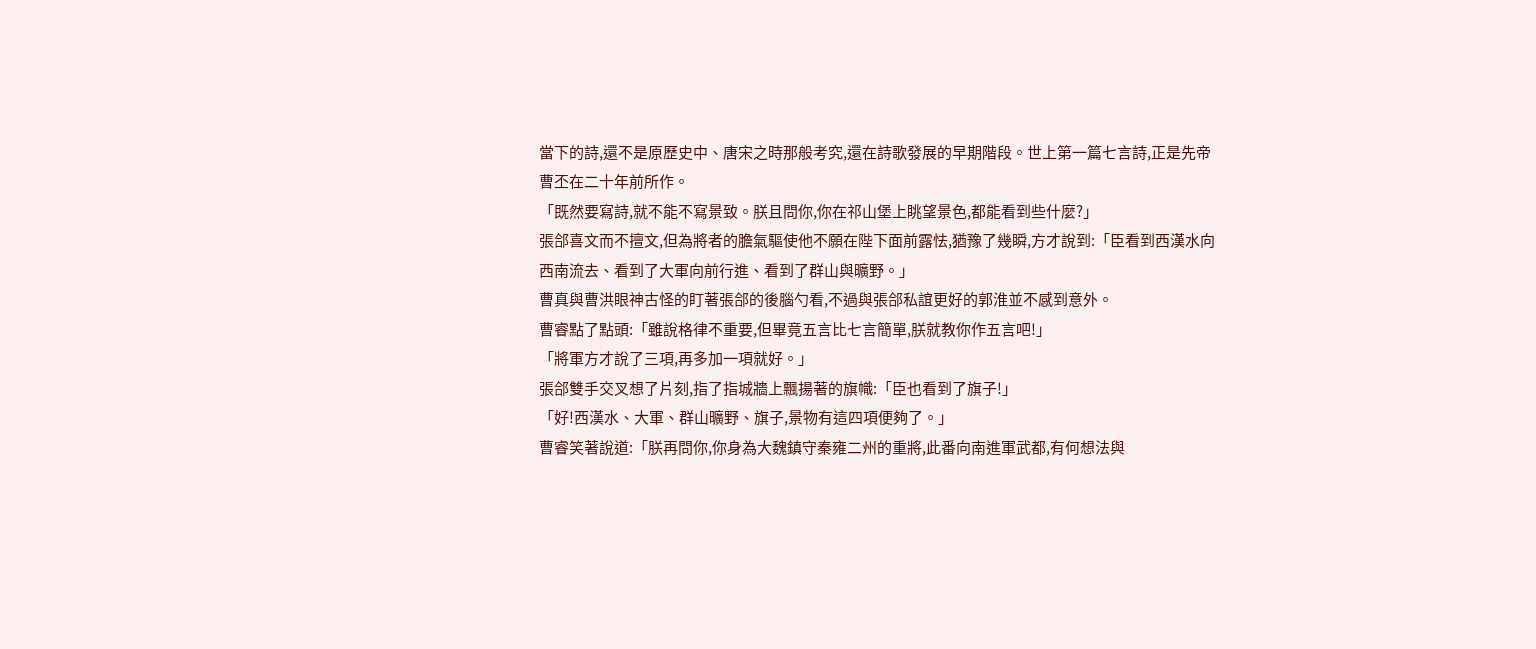當下的詩,還不是原歷史中、唐宋之時那般考究,還在詩歌發展的早期階段。世上第一篇七言詩,正是先帝曹丕在二十年前所作。
「既然要寫詩,就不能不寫景致。朕且問你,你在祁山堡上眺望景色,都能看到些什麼?」
張郃喜文而不擅文,但為將者的膽氣驅使他不願在陛下面前露怯,猶豫了幾瞬,方才說到:「臣看到西漢水向西南流去、看到了大軍向前行進、看到了群山與曠野。」
曹真與曹洪眼神古怪的盯著張郃的後腦勺看,不過與張郃私誼更好的郭淮並不感到意外。
曹睿點了點頭:「雖說格律不重要,但畢竟五言比七言簡單,朕就教你作五言吧!」
「將軍方才說了三項,再多加一項就好。」
張郃雙手交叉想了片刻,指了指城牆上飄揚著的旗幟:「臣也看到了旗子!」
「好!西漢水、大軍、群山曠野、旗子,景物有這四項便夠了。」
曹睿笑著說道:「朕再問你,你身為大魏鎮守秦雍二州的重將,此番向南進軍武都,有何想法與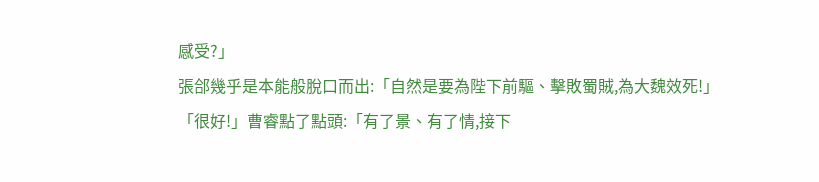感受?」
張郃幾乎是本能般脫口而出:「自然是要為陛下前驅、擊敗蜀賊,為大魏效死!」
「很好!」曹睿點了點頭:「有了景、有了情,接下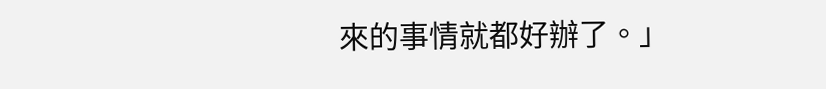來的事情就都好辦了。」